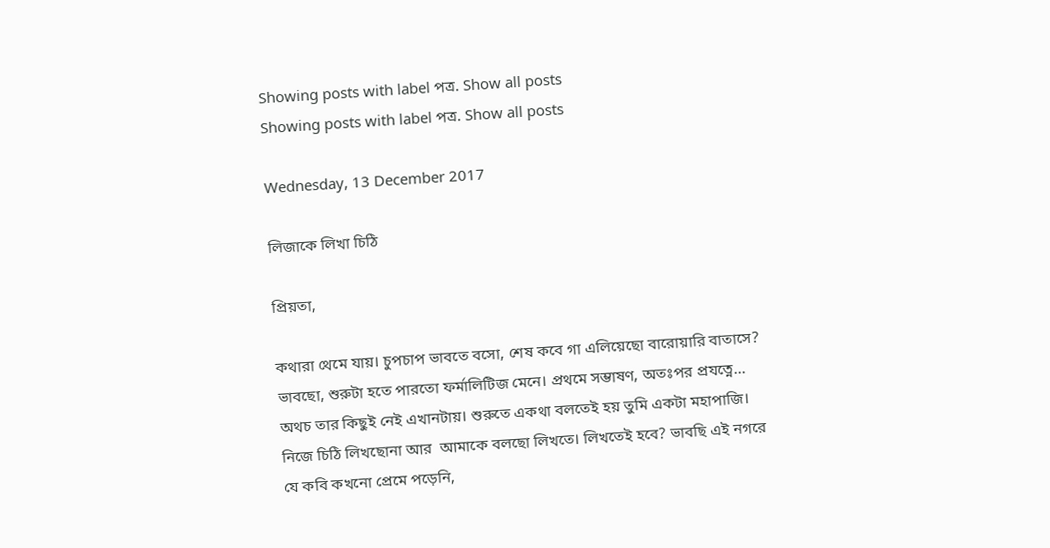Showing posts with label পত্র. Show all posts
Showing posts with label পত্র. Show all posts

Wednesday, 13 December 2017

লিজাকে লিখা চিঠি

প্রিয়তা,

কথারা থেমে যায়। চুপচাপ ভাবতে বসো, শেষ কবে গা এলিয়েছো বারোয়ারি বাতাসে? ভাবছো, শুরুটা হতে পারতো ফর্মালিটিজ মেনে। প্রথমে সম্ভাষণ, অতঃপর প্রযত্নে... অথচ তার কিছুই নেই এখানটায়। শুরুতে একথা বলতেই হয় তুমি একটা মহাপাজি। নিজে চিঠি লিখছোনা আর  আমাকে বলছো লিখতে। লিখতেই হবে? ভাবছি এই নগরে যে কবি কখনো প্রেমে পড়েনি,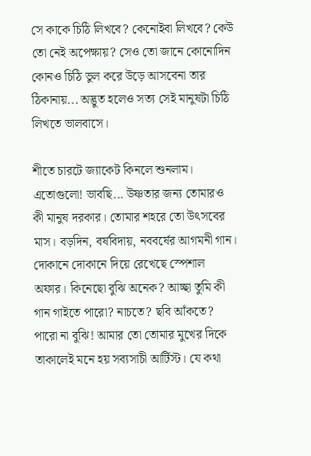সে কাকে চিঠি লিখবে? কেনোইবা লিখবে? কেউ তো নেই অপেক্ষায়? সেও তো জানে কোনোদিন কোনও চিঠি ভুল করে উড়ে আসবেনা তার ঠিকানায়... অদ্ভুত হলেও সত্য সেই মানুষটা চিঠি লিখতে ভালবাসে।

শীতে চারটে জ্যাকেট কিনলে শুনলাম। এতোগুলো! ভাবছি... উষ্ণতার জন্য তোমারও কী মানুষ দরকার। তোমার শহরে তো উৎসবের মাস। বড়দিন, বর্ষবিদায়, নববর্ষের আগমনী গান। দোকানে দোকানে দিয়ে রেখেছে স্পেশাল অফার। কিনেছো বুঝি অনেক? আচ্ছা তুমি কী গান গাইতে পারো? নাচতে? ছবি আঁকতে? পারো না বুঝি! আমার তো তোমার মুখের দিকে তাকালেই মনে হয় সব্যসাচী আর্টিস্ট। যে কথা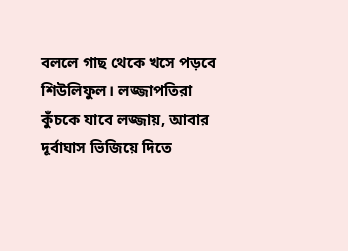বললে গাছ থেকে খসে পড়বে শিউলিফুল। লজ্জাপতিরা কুঁচকে যাবে লজ্জায়, আবার দূর্বাঘাস ভিজিয়ে দিতে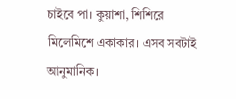চাইবে পা। কুয়াশা, শিশিরে মিলেমিশে একাকার। এসব সবটাই আনুমানিক।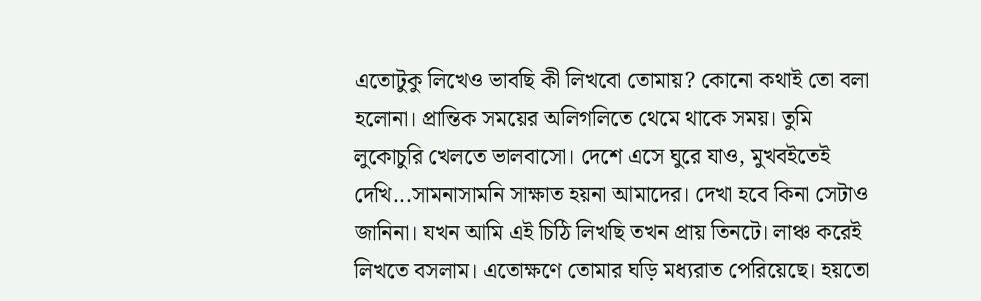এতোটুকু লিখেও ভাবছি কী লিখবো তোমায়? কোনো কথাই তো বলা হলোনা। প্রান্তিক সময়ের অলিগলিতে থেমে থাকে সময়। তুমি লুকোচুরি খেলতে ভালবাসো। দেশে এসে ঘুরে যাও, মুখবইতেই দেখি...সামনাসামনি সাক্ষাত হয়না আমাদের। দেখা হবে কিনা সেটাও জানিনা। যখন আমি এই চিঠি লিখছি তখন প্রায় তিনটে। লাঞ্চ করেই লিখতে বসলাম। এতোক্ষণে তোমার ঘড়ি মধ্যরাত পেরিয়েছে। হয়তো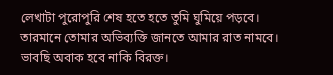লেখাটা পুরোপুরি শেষ হতে হতে তুমি ঘুমিয়ে পড়বে। তারমানে তোমার অভিব্যক্তি জানতে আমার রাত নামবে। ভাবছি অবাক হবে নাকি বিরক্ত।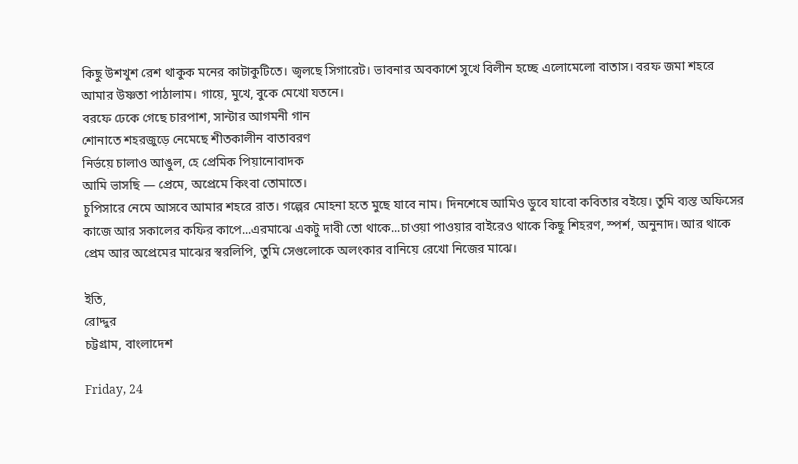কিছু উশখুশ রেশ থাকুক মনের কাটাকুটিতে। জ্বলছে সিগারেট। ভাবনার অবকাশে সুখে বিলীন হচ্ছে এলোমেলো বাতাস। বরফ জমা শহরে আমার উষ্ণতা পাঠালাম। গায়ে, মুখে, বুকে মেখো যতনে।
বরফে ঢেকে গেছে চারপাশ, সান্টার আগমনী গান
শোনাতে শহরজুড়ে নেমেছে শীতকালীন বাতাবরণ
নির্ভয়ে চালাও আঙুল, হে প্রেমিক পিয়ানোবাদক
আমি ভাসছি — প্রেমে, অপ্রেমে কিংবা তোমাতে।
চুপিসারে নেমে আসবে আমার শহরে রাত। গল্পের মোহনা হতে মুছে যাবে নাম। দিনশেষে আমিও ডুবে যাবো কবিতার বইয়ে। তুমি ব্যস্ত অফিসের কাজে আর সকালের কফির কাপে...এরমাঝে একটু দাবী তো থাকে...চাওয়া পাওয়ার বাইরেও থাকে কিছু শিহরণ, স্পর্শ, অনুনাদ। আর থাকে প্রেম আর অপ্রেমের মাঝের স্বরলিপি, তুমি সেগুলোকে অলংকার বানিয়ে রেখো নিজের মাঝে।

ইতি,
রোদ্দুর
চট্টগ্রাম, বাংলাদেশ

Friday, 24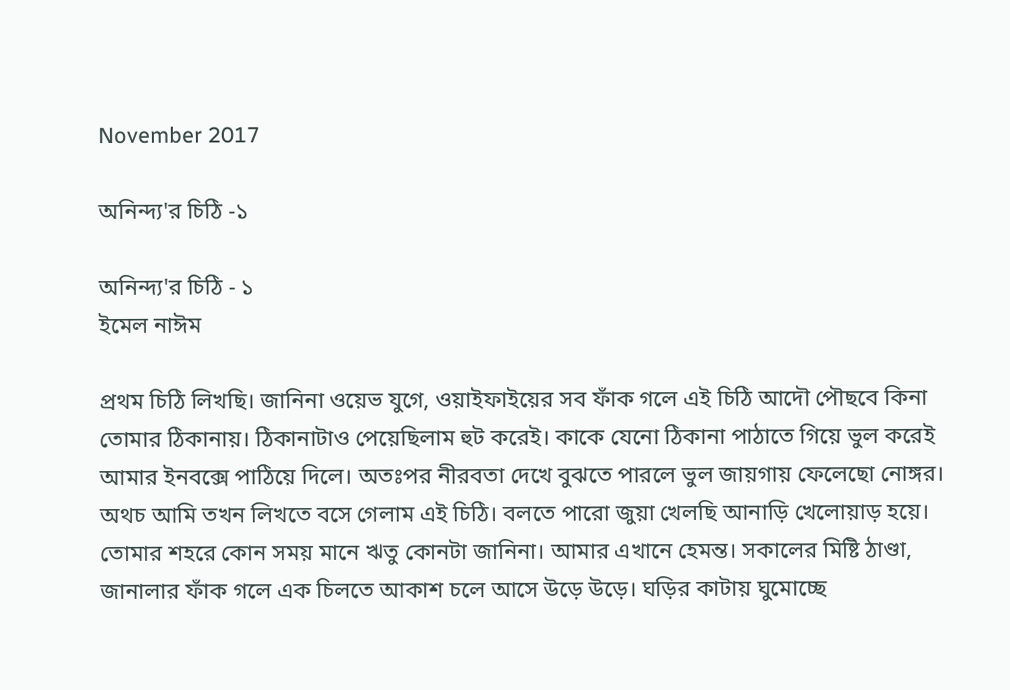November 2017

অনিন্দ্য'র চিঠি -১

অনিন্দ্য'র চিঠি - ১
ইমেল নাঈম

প্রথম চিঠি লিখছি। জানিনা ওয়েভ যুগে, ওয়াইফাইয়ের সব ফাঁক গলে এই চিঠি আদৌ পৌছবে কিনা তোমার ঠিকানায়। ঠিকানাটাও পেয়েছিলাম হুট করেই। কাকে যেনো ঠিকানা পাঠাতে গিয়ে ভুল করেই আমার ইনবক্সে পাঠিয়ে দিলে। অতঃপর নীরবতা দেখে বুঝতে পারলে ভুল জায়গায় ফেলেছো নোঙ্গর। অথচ আমি তখন লিখতে বসে গেলাম এই চিঠি। বলতে পারো জুয়া খেলছি আনাড়ি খেলোয়াড় হয়ে। তোমার শহরে কোন সময় মানে ঋতু কোনটা জানিনা। আমার এখানে হেমন্ত। সকালের মিষ্টি ঠাণ্ডা, জানালার ফাঁক গলে এক চিলতে আকাশ চলে আসে উড়ে উড়ে। ঘড়ির কাটায় ঘুমোচ্ছে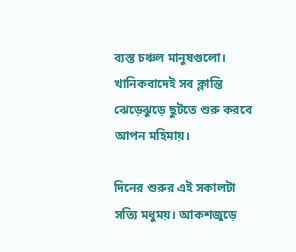ব্যস্ত চঞ্চল মানুষগুলো। খানিকবাদেই সব ক্লান্তি ঝেড়েঝুড়ে ছুটতে শুরু করবে আপন মহিমায়।

দিনের শুরুর এই সকালটা সত্যি মধুময়। আকশজুড়ে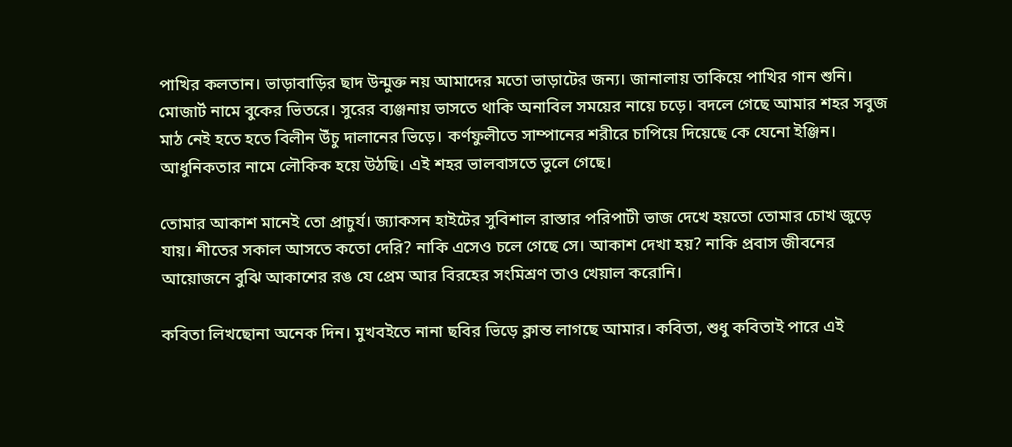পাখির কলতান। ভাড়াবাড়ির ছাদ উন্মুক্ত নয় আমাদের মতো ভাড়াটের জন্য। জানালায় তাকিয়ে পাখির গান শুনি। মোজার্ট নামে বুকের ভিতরে। সুরের ব্যঞ্জনায় ভাসতে থাকি অনাবিল সময়ের নায়ে চড়ে। বদলে গেছে আমার শহর সবুজ মাঠ নেই হতে হতে বিলীন উঁচু দালানের ভিড়ে। কর্ণফুলীতে সাম্পানের শরীরে চাপিয়ে দিয়েছে কে যেনো ইঞ্জিন। আধুনিকতার নামে লৌকিক হয়ে উঠছি। এই শহর ভালবাসতে ভুলে গেছে।

তোমার আকাশ মানেই তো প্রাচুর্য। জ্যাকসন হাইটের সুবিশাল রাস্তার পরিপাটী ভাজ দেখে হয়তো তোমার চোখ জুড়ে যায়। শীতের সকাল আসতে কতো দেরি? নাকি এসেও চলে গেছে সে। আকাশ দেখা হয়? নাকি প্রবাস জীবনের আয়োজনে বুঝি আকাশের রঙ যে প্রেম আর বিরহের সংমিশ্রণ তাও খেয়াল করোনি।

কবিতা লিখছোনা অনেক দিন। মুখবইতে নানা ছবির ভিড়ে ক্লান্ত লাগছে আমার। কবিতা, শুধু কবিতাই পারে এই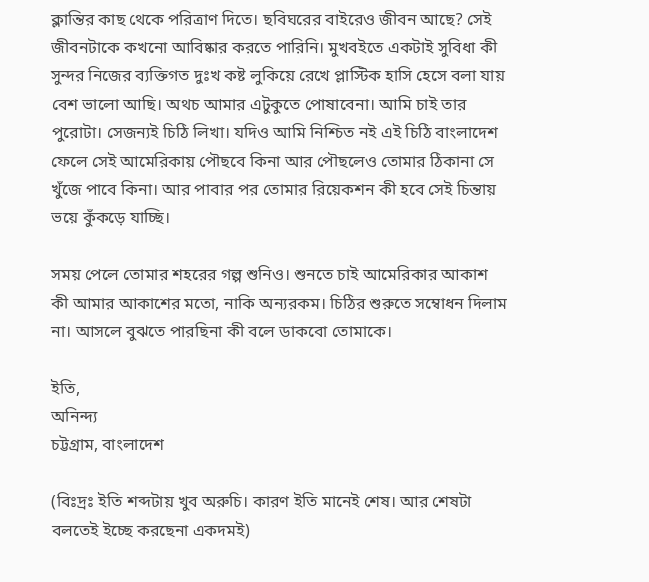ক্লান্তির কাছ থেকে পরিত্রাণ দিতে। ছবিঘরের বাইরেও জীবন আছে? সেই জীবনটাকে কখনো আবিষ্কার করতে পারিনি। মুখবইতে একটাই সুবিধা কী সুন্দর নিজের ব্যক্তিগত দুঃখ কষ্ট লুকিয়ে রেখে প্লাস্টিক হাসি হেসে বলা যায় বেশ ভালো আছি। অথচ আমার এটুকুতে পোষাবেনা। আমি চাই তার পুরোটা। সেজন্যই চিঠি লিখা। যদিও আমি নিশ্চিত নই এই চিঠি বাংলাদেশ ফেলে সেই আমেরিকায় পৌছবে কিনা আর পৌছলেও তোমার ঠিকানা সে খুঁজে পাবে কিনা। আর পাবার পর তোমার রিয়েকশন কী হবে সেই চিন্তায় ভয়ে কুঁকড়ে যাচ্ছি।

সময় পেলে তোমার শহরের গল্প শুনিও। শুনতে চাই আমেরিকার আকাশ কী আমার আকাশের মতো, নাকি অন্যরকম। চিঠির শুরুতে সম্বোধন দিলাম না। আসলে বুঝতে পারছিনা কী বলে ডাকবো তোমাকে।

ইতি,
অনিন্দ্য
চট্টগ্রাম, বাংলাদেশ

(বিঃদ্রঃ ইতি শব্দটায় খুব অরুচি। কারণ ইতি মানেই শেষ। আর শেষটা বলতেই ইচ্ছে করছেনা একদমই)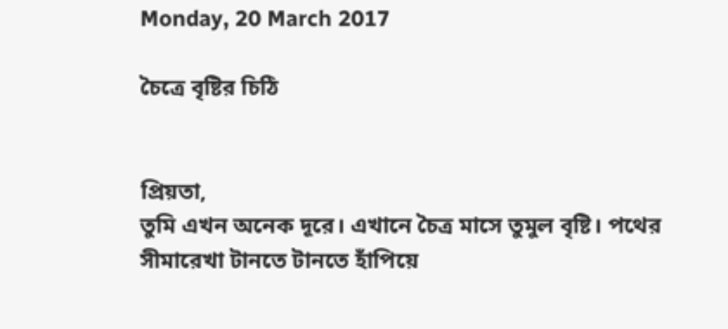Monday, 20 March 2017

চৈত্রে বৃষ্টির চিঠি


প্রিয়তা,
তুমি এখন অনেক দূরে। এখানে চৈত্র মাসে তুমুল বৃষ্টি। পথের সীমারেখা টানতে টানতে হাঁপিয়ে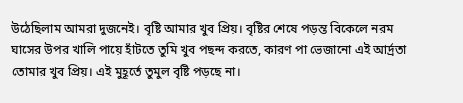উঠেছিলাম আমরা দুজনেই। বৃষ্টি আমার খুব প্রিয়। বৃষ্টির শেষে পড়ন্ত বিকেলে নরম ঘাসের উপর খালি পায়ে হাঁটতে তুমি খুব পছন্দ করতে, কারণ পা ভেজানো এই আর্দ্রতা তোমার খুব প্রিয়। এই মুহূর্তে তুমুল বৃষ্টি পড়ছে না।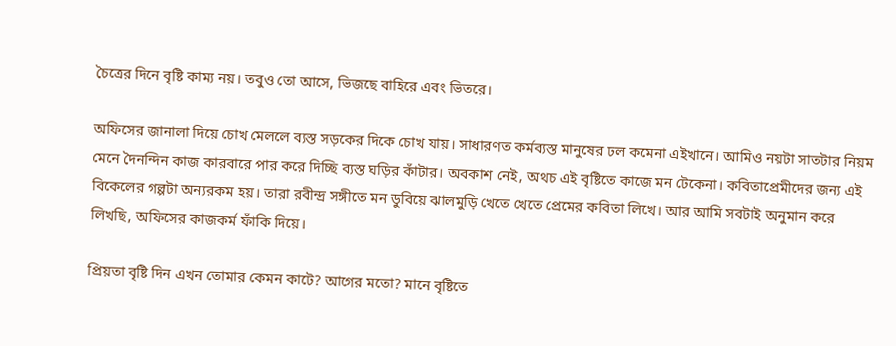চৈত্রের দিনে বৃষ্টি কাম্য নয়। তবুও তো আসে, ভিজছে বাহিরে এবং ভিতরে।

অফিসের জানালা দিয়ে চোখ মেললে ব্যস্ত সড়কের দিকে চোখ যায়। সাধারণত কর্মব্যস্ত মানুষের ঢল কমেনা এইখানে। আমিও নয়টা সাতটার নিয়ম মেনে দৈনন্দিন কাজ কারবারে পার করে দিচ্ছি ব্যস্ত ঘড়ির কাঁটার। অবকাশ নেই, অথচ এই বৃষ্টিতে কাজে মন টেকেনা। কবিতাপ্রেমীদের জন্য এই বিকেলের গল্পটা অন্যরকম হয়। তারা রবীন্দ্র সঙ্গীতে মন ডুবিয়ে ঝালমুড়ি খেতে খেতে প্রেমের কবিতা লিখে। আর আমি সবটাই অনুমান করে লিখছি, অফিসের কাজকর্ম ফাঁকি দিয়ে।

প্রিয়তা বৃষ্টি দিন এখন তোমার কেমন কাটে? আগের মতো? মানে বৃষ্টিতে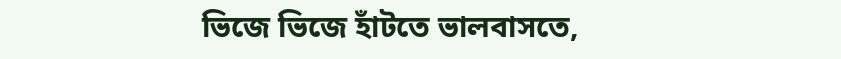ভিজে ভিজে হাঁটতে ভালবাসতে,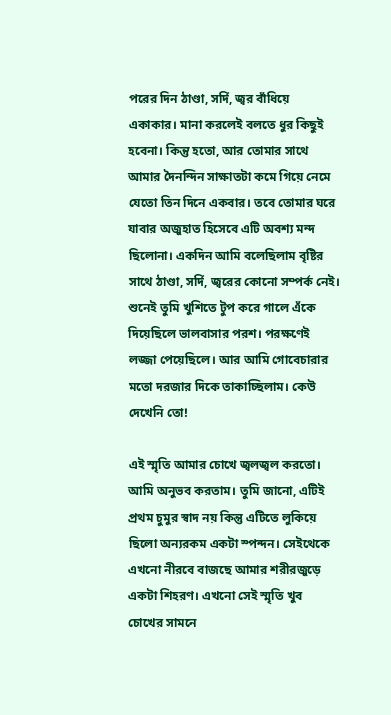পরের দিন ঠাণ্ডা, সর্দি, জ্বর বাঁধিয়ে একাকার। মানা করলেই বলতে ধুর কিছুই হবেনা। কিন্তু হতো, আর তোমার সাথে আমার দৈনন্দিন সাক্ষাতটা কমে গিয়ে নেমে যেতো তিন দিনে একবার। তবে তোমার ঘরে যাবার অজুহাত হিসেবে এটি অবশ্য মন্দ ছিলোনা। একদিন আমি বলেছিলাম বৃষ্টির সাথে ঠাণ্ডা, সর্দি, জ্বরের কোনো সম্পর্ক নেই। শুনেই তুমি খুশিতে টুপ করে গালে এঁকে দিয়েছিলে ভালবাসার পরশ। পরক্ষণেই লজ্জা পেয়েছিলে। আর আমি গোবেচারার মতো দরজার দিকে তাকাচ্ছিলাম। কেউ দেখেনি তো!

এই স্মৃতি আমার চোখে জ্বলজ্বল করতো। আমি অনুভব করতাম। তুমি জানো, এটিই প্রথম চুমুর স্বাদ নয় কিন্তু এটিতে লুকিয়ে ছিলো অন্যরকম একটা স্পন্দন। সেইথেকে এখনো নীরবে বাজছে আমার শরীরজুড়ে একটা শিহরণ। এখনো সেই স্মৃতি খুব চোখের সামনে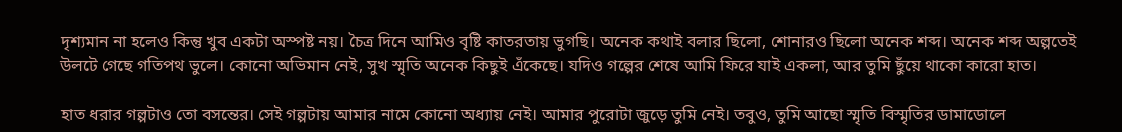দৃশ্যমান না হলেও কিন্তু খুব একটা অস্পষ্ট নয়। চৈত্র দিনে আমিও বৃষ্টি কাতরতায় ভুগছি। অনেক কথাই বলার ছিলো, শোনারও ছিলো অনেক শব্দ। অনেক শব্দ অল্পতেই উলটে গেছে গতিপথ ভুলে। কোনো অভিমান নেই, সুখ স্মৃতি অনেক কিছুই এঁকেছে। যদিও গল্পের শেষে আমি ফিরে যাই একলা, আর তুমি ছুঁয়ে থাকো কারো হাত।

হাত ধরার গল্পটাও তো বসন্তের। সেই গল্পটায় আমার নামে কোনো অধ্যায় নেই। আমার পুরোটা জুড়ে তুমি নেই। তবুও, তুমি আছো স্মৃতি বিস্মৃতির ডামাডোলে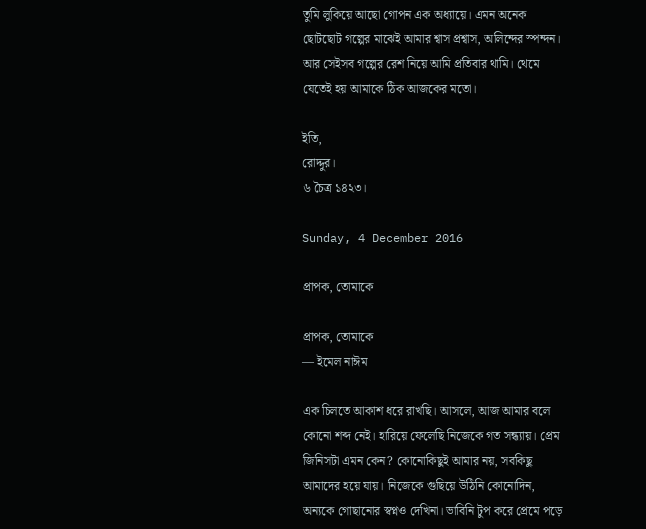তুমি লুকিয়ে আছো গোপন এক অধ্যায়ে। এমন অনেক ছোটছোট গল্পের মাঝেই আমার শ্বাস প্রশ্বাস, অলিন্দের স্পন্দন।  আর সেইসব গল্পের রেশ নিয়ে আমি প্রতিবার থামি। থেমে যেতেই হয় আমাকে ঠিক আজকের মতো।

ইতি,
রোদ্দুর।
৬ চৈত্র ১৪২৩।

Sunday, 4 December 2016

প্রাপক, তোমাকে

প্রাপক, তোমাকে
— ইমেল নাঈম

এক চিলতে আকাশ ধরে রাখছি। আসলে, আজ আমার বলে কোনো শব্দ নেই। হারিয়ে ফেলেছি নিজেকে গত সন্ধ্যায়। প্রেম জিনিসটা এমন কেন? কোনোকিছুই আমার নয়, সবকিছু আমাদের হয়ে যায়। নিজেকে গুছিয়ে উঠিনি কোনোদিন, অন্যকে গোছানোর স্বপ্নও দেখিনা। ভাবিনি টুপ করে প্রেমে পড়ে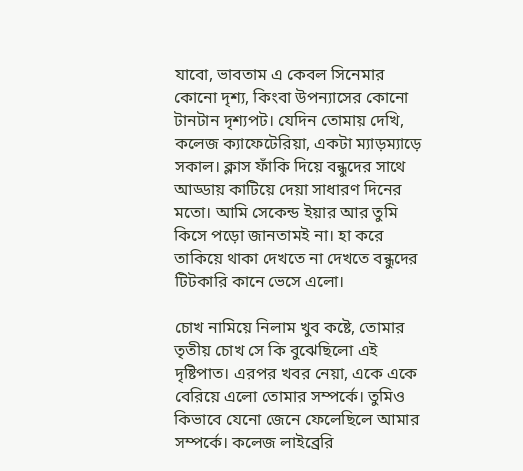যাবো, ভাবতাম এ কেবল সিনেমার  কোনো দৃশ্য, কিংবা উপন্যাসের কোনো টানটান দৃশ্যপট। যেদিন তোমায় দেখি, কলেজ ক্যাফেটেরিয়া, একটা ম্যাড়ম্যাড়ে সকাল। ক্লাস ফাঁকি দিয়ে বন্ধুদের সাথে আড্ডায় কাটিয়ে দেয়া সাধারণ দিনের মতো। আমি সেকেন্ড ইয়ার আর তুমি কিসে পড়ো জানতামই না। হা করে তাকিয়ে থাকা দেখতে না দেখতে বন্ধুদের টিটকারি কানে ভেসে এলো।

চোখ নামিয়ে নিলাম খুব কষ্টে, তোমার তৃতীয় চোখ সে কি বুঝেছিলো এই দৃষ্টিপাত। এরপর খবর নেয়া, একে একে বেরিয়ে এলো তোমার সম্পর্কে। তুমিও কিভাবে যেনো জেনে ফেলেছিলে আমার সম্পর্কে। কলেজ লাইব্রেরি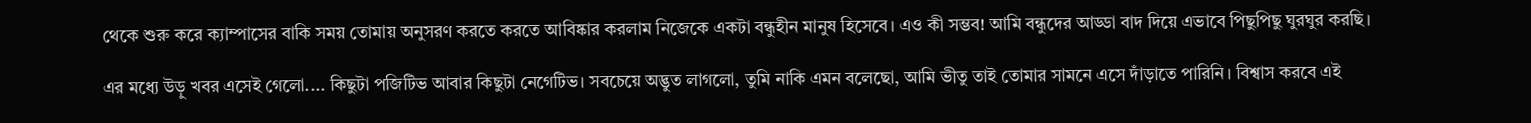থেকে শুরু করে ক্যাম্পাসের বাকি সময় তোমায় অনুসরণ করতে করতে আবিষ্কার করলাম নিজেকে একটা বন্ধুহীন মানুষ হিসেবে। এও কী সম্ভব! আমি বন্ধুদের আড্ডা বাদ দিয়ে এভাবে পিছুপিছু ঘুরঘুর করছি।

এর মধ্যে উড়ু খবর এসেই গেলো.... কিছুটা পজিটিভ আবার কিছুটা নেগেটিভ। সবচেয়ে অদ্ভুত লাগলো, তুমি নাকি এমন বলেছো, আমি ভীতু তাই তোমার সামনে এসে দাঁড়াতে পারিনি। বিশ্বাস করবে এই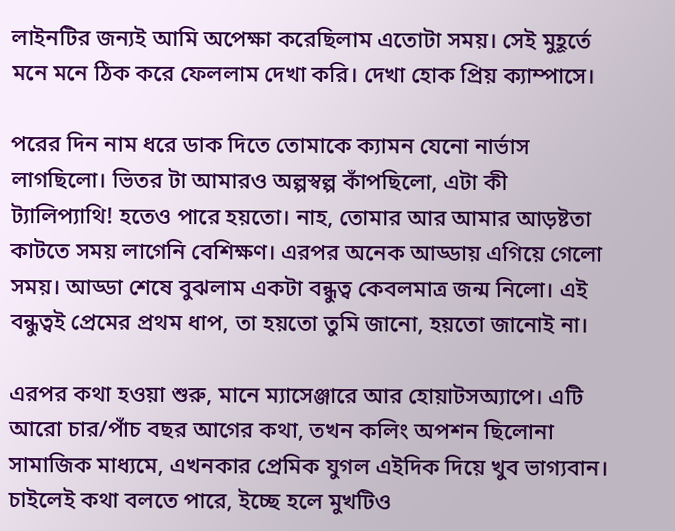লাইনটির জন্যই আমি অপেক্ষা করেছিলাম এতোটা সময়। সেই মুহূর্তে মনে মনে ঠিক করে ফেললাম দেখা করি। দেখা হোক প্রিয় ক্যাম্পাসে।

পরের দিন নাম ধরে ডাক দিতে তোমাকে ক্যামন যেনো নার্ভাস লাগছিলো। ভিতর টা আমারও অল্পস্বল্প কাঁপছিলো, এটা কী ট্যালিপ্যাথি! হতেও পারে হয়তো। নাহ, তোমার আর আমার আড়ষ্টতা কাটতে সময় লাগেনি বেশিক্ষণ। এরপর অনেক আড্ডায় এগিয়ে গেলো সময়। আড্ডা শেষে বুঝলাম একটা বন্ধুত্ব কেবলমাত্র জন্ম নিলো। এই বন্ধুত্বই প্রেমের প্রথম ধাপ, তা হয়তো তুমি জানো, হয়তো জানোই না।

এরপর কথা হওয়া শুরু, মানে ম্যাসেঞ্জারে আর হোয়াটসঅ্যাপে। এটি আরো চার/পাঁচ বছর আগের কথা, তখন কলিং অপশন ছিলোনা সামাজিক মাধ্যমে, এখনকার প্রেমিক যুগল এইদিক দিয়ে খুব ভাগ্যবান। চাইলেই কথা বলতে পারে, ইচ্ছে হলে মুখটিও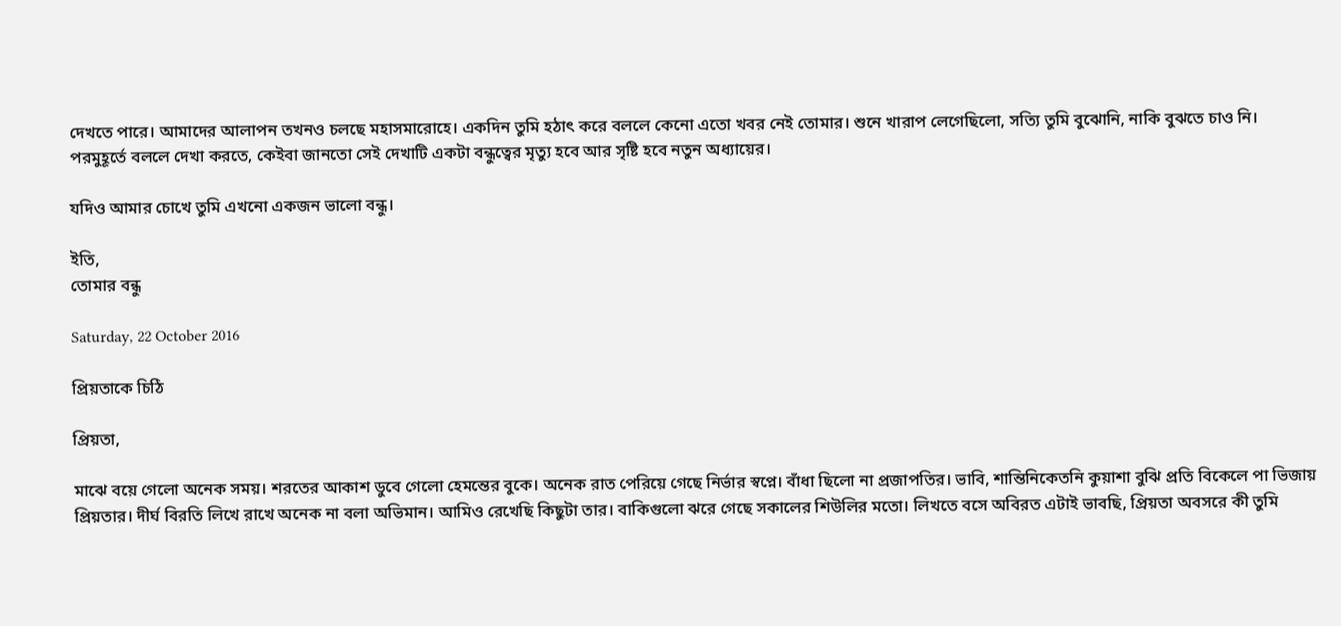দেখতে পারে। আমাদের আলাপন তখনও চলছে মহাসমারোহে। একদিন তুমি হঠাৎ করে বললে কেনো এতো খবর নেই তোমার। শুনে খারাপ লেগেছিলো, সত্যি তুমি বুঝোনি, নাকি বুঝতে চাও নি। পরমুহূর্তে বললে দেখা করতে, কেইবা জানতো সেই দেখাটি একটা বন্ধুত্বের মৃত্যু হবে আর সৃষ্টি হবে নতুন অধ্যায়ের।

যদিও আমার চোখে তুমি এখনো একজন ভালো বন্ধু।

ইতি,
তোমার বন্ধু

Saturday, 22 October 2016

প্রিয়তাকে চিঠি

প্রিয়তা,

মাঝে বয়ে গেলো অনেক সময়। শরতের আকাশ ডুবে গেলো হেমন্তের বুকে। অনেক রাত পেরিয়ে গেছে নির্ভার স্বপ্নে। বাঁধা ছিলো না প্রজাপতির। ভাবি, শান্তিনিকেতনি কুয়াশা বুঝি প্রতি বিকেলে পা ভিজায় প্রিয়তার। দীর্ঘ বিরতি লিখে রাখে অনেক না বলা অভিমান। আমিও রেখেছি কিছুটা তার। বাকিগুলো ঝরে গেছে সকালের শিউলির মতো। লিখতে বসে অবিরত এটাই ভাবছি, প্রিয়তা অবসরে কী তুমি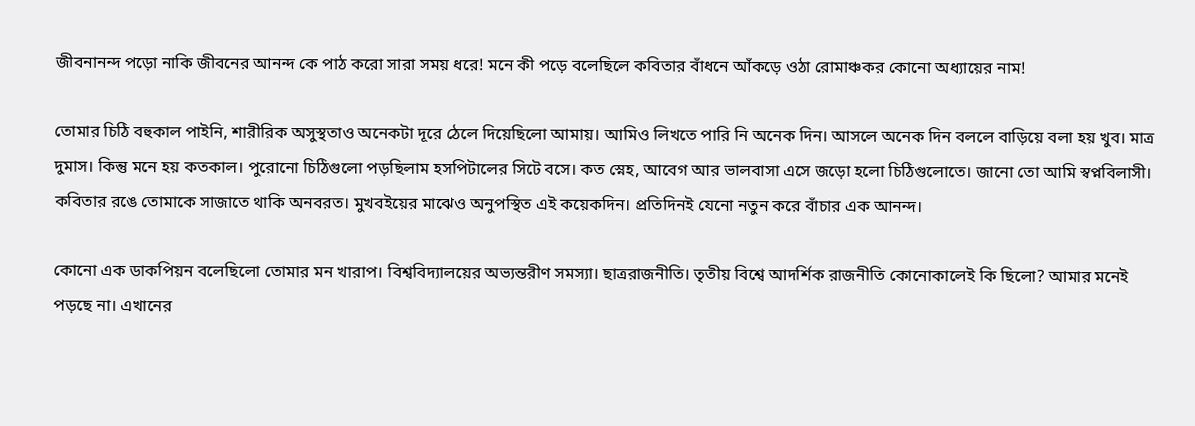জীবনানন্দ পড়ো নাকি জীবনের আনন্দ কে পাঠ করো সারা সময় ধরে! মনে কী পড়ে বলেছিলে কবিতার বাঁধনে আঁকড়ে ওঠা রোমাঞ্চকর কোনো অধ্যায়ের নাম!

তোমার চিঠি বহুকাল পাইনি, শারীরিক অসুস্থতাও অনেকটা দূরে ঠেলে দিয়েছিলো আমায়। আমিও লিখতে পারি নি অনেক দিন। আসলে অনেক দিন বললে বাড়িয়ে বলা হয় খুব। মাত্র দুমাস। কিন্তু মনে হয় কতকাল। পুরোনো চিঠিগুলো পড়ছিলাম হসপিটালের সিটে বসে। কত স্নেহ, আবেগ আর ভালবাসা এসে জড়ো হলো চিঠিগুলোতে। জানো তো আমি স্বপ্নবিলাসী। কবিতার রঙে তোমাকে সাজাতে থাকি অনবরত। মুখবইয়ের মাঝেও অনুপস্থিত এই কয়েকদিন। প্রতিদিনই যেনো নতুন করে বাঁচার এক আনন্দ।

কোনো এক ডাকপিয়ন বলেছিলো তোমার মন খারাপ। বিশ্ববিদ্যালয়ের অভ্যন্তরীণ সমস্যা। ছাত্ররাজনীতি। তৃতীয় বিশ্বে আদর্শিক রাজনীতি কোনোকালেই কি ছিলো? আমার মনেই পড়ছে না। এখানের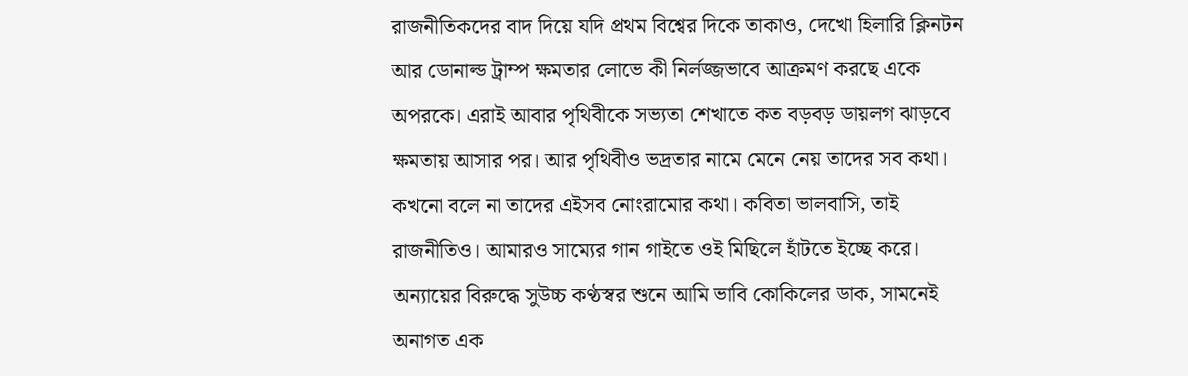রাজনীতিকদের বাদ দিয়ে যদি প্রথম বিশ্বের দিকে তাকাও, দেখো হিলারি ক্লিনটন আর ডোনাল্ড ট্রাম্প ক্ষমতার লোভে কী নির্লজ্জভাবে আক্রমণ করছে একে অপরকে। এরাই আবার পৃথিবীকে সভ্যতা শেখাতে কত বড়বড় ডায়লগ ঝাড়বে ক্ষমতায় আসার পর। আর পৃথিবীও ভদ্রতার নামে মেনে নেয় তাদের সব কথা। কখনো বলে না তাদের এইসব নোংরামোর কথা। কবিতা ভালবাসি, তাই রাজনীতিও। আমারও সাম্যের গান গাইতে ওই মিছিলে হাঁটতে ইচ্ছে করে। অন্যায়ের বিরুদ্ধে সুউচ্চ কণ্ঠস্বর শুনে আমি ভাবি কোকিলের ডাক, সামনেই অনাগত এক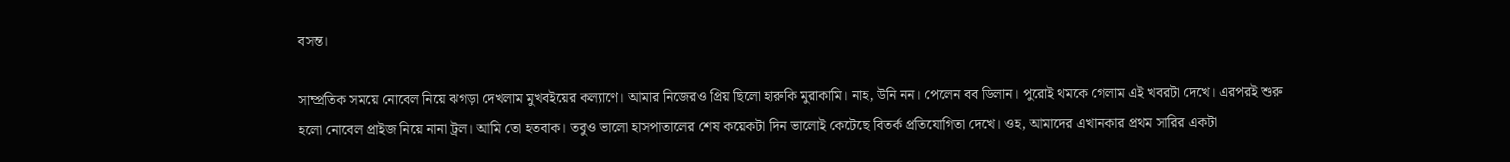বসন্ত।

সাম্প্রতিক সময়ে নোবেল নিয়ে ঝগড়া দেখলাম মুখবইয়ের কল্যাণে। আমার নিজেরও প্রিয় ছিলো হারুকি মুরাকামি। নাহ, উনি নন। পেলেন বব ডিলান। পুরোই থমকে গেলাম এই খবরটা দেখে। এরপরই শুরু হলো নোবেল প্রাইজ নিয়ে নানা ট্রল। আমি তো হতবাক। তবুও ভালো হাসপাতালের শেষ কয়েকটা দিন ভালোই কেটেছে বিতর্ক প্রতিযোগিতা দেখে। ওহ, আমাদের এখানকার প্রথম সারির একটা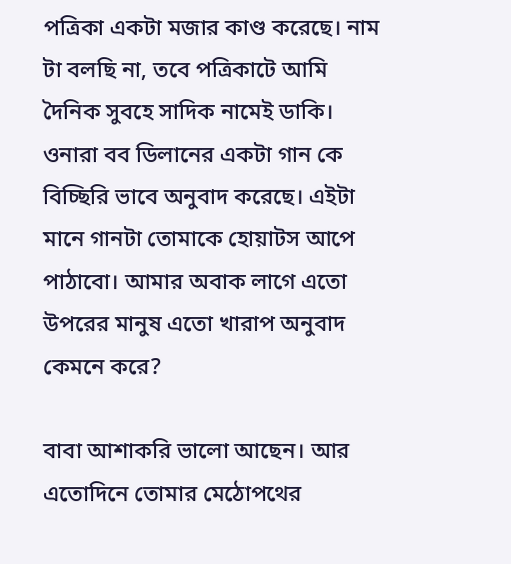পত্রিকা একটা মজার কাণ্ড করেছে। নাম টা বলছি না, তবে পত্রিকাটে আমি দৈনিক সুবহে সাদিক নামেই ডাকি। ওনারা বব ডিলানের একটা গান কে বিচ্ছিরি ভাবে অনুবাদ করেছে। এইটা মানে গানটা তোমাকে হোয়াটস আপে পাঠাবো। আমার অবাক লাগে এতো উপরের মানুষ এতো খারাপ অনুবাদ কেমনে করে?

বাবা আশাকরি ভালো আছেন। আর এতোদিনে তোমার মেঠোপথের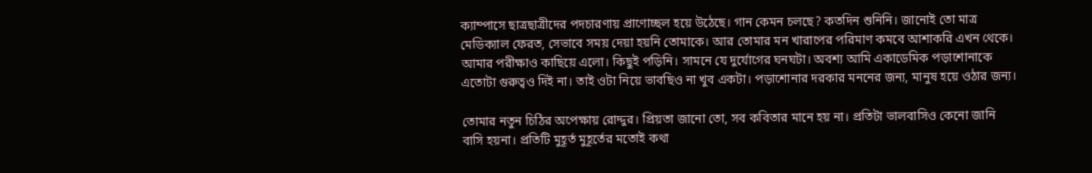ক্যাম্পাসে ছাত্রছাত্রীদের পদচারণায় প্রাণোচ্ছল হয়ে উঠেছে। গান কেমন চলছে? কতদিন শুনিনি। জানোই তো মাত্র মেডিক্যাল ফেরত, সেভাবে সময় দেয়া হয়নি তোমাকে। আর তোমার মন খারাপের পরিমাণ কমবে আশাকরি এখন থেকে। আমার পরীক্ষাও কাছিয়ে এলো। কিছুই পড়িনি। সামনে যে দুর্যোগের ঘনঘটা। অবশ্য আমি একাডেমিক পড়াশোনাকে এতোটা গুরুত্বও দিই না। তাই ওটা নিয়ে ভাবছিও না খুব একটা। পড়াশোনার দরকার মননের জন্য, মানুষ হয়ে ওঠার জন্য।

তোমার নতুন চিঠির অপেক্ষায় রোদ্দুর। প্রিয়তা জানো তো, সব কবিতার মানে হয় না। প্রতিটা ভালবাসিও কেনো জানি বাসি হয়না। প্রতিটি মুহূর্ত মুহূর্তের মতোই কথা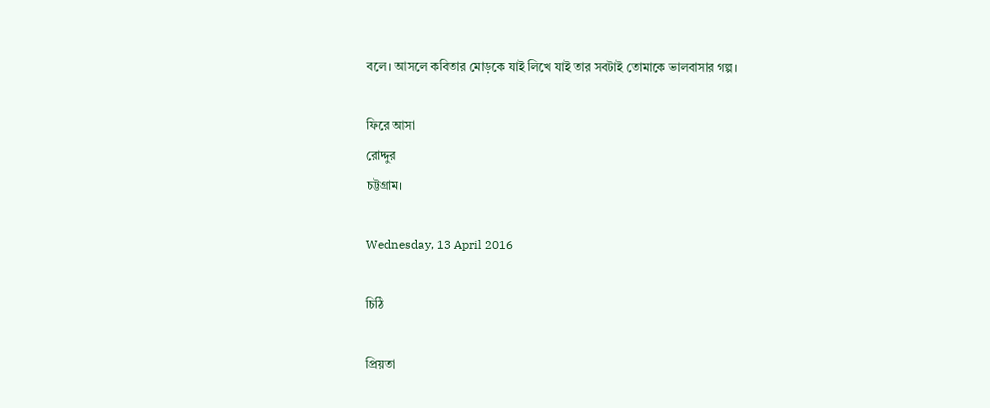বলে। আসলে কবিতার মোড়কে যাই লিখে যাই তার সবটাই তোমাকে ভালবাসার গল্প।

ফিরে আসা
রোদ্দুর
চট্টগ্রাম।

Wednesday, 13 April 2016

চিঠি

প্রিয়তা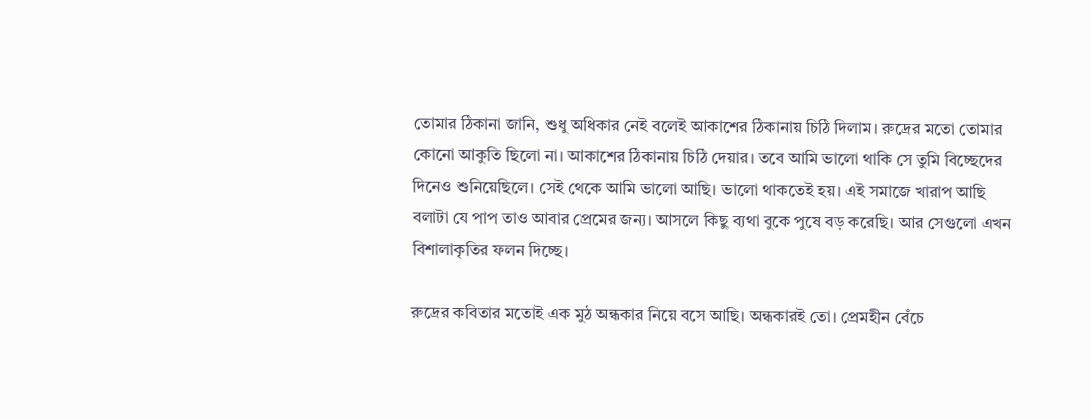তোমার ঠিকানা জানি, শুধু অধিকার নেই বলেই আকাশের ঠিকানায় চিঠি দিলাম। রুদ্রের মতো তোমার কোনো আকুতি ছিলো না। আকাশের ঠিকানায় চিঠি দেয়ার। তবে আমি ভালো থাকি সে তুমি বিচ্ছেদের দিনেও শুনিয়েছিলে। সেই থেকে আমি ভালো আছি। ভালো থাকতেই হয়। এই সমাজে খারাপ আছি বলাটা যে পাপ তাও আবার প্রেমের জন্য। আসলে কিছু ব্যথা বুকে পুষে বড় করেছি। আর সেগুলো এখন বিশালাকৃতির ফলন দিচ্ছে।

রুদ্রের কবিতার মতোই এক মুঠ অন্ধকার নিয়ে বসে আছি। অন্ধকারই তো। প্রেমহীন বেঁচে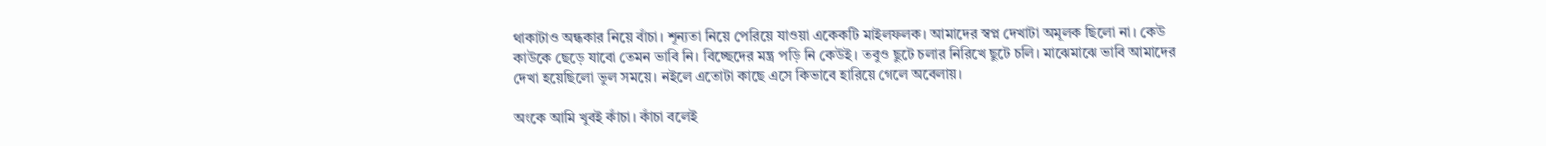থাকাটাও অন্ধকার নিয়ে বাঁচা। শূন্যতা নিয়ে পেরিয়ে যাওয়া একেকটি মাইলফলক। আমাদের স্বপ্ন দেখাটা অমূলক ছিলো না। কেউ কাউকে ছেড়ে যাবো তেমন ভাবি নি। বিচ্ছেদের মন্ত্র পড়ি নি কেউই। তবুও ছুটে চলার নিরিখে ছুটে চলি। মাঝেমাঝে ভাবি আমাদের দেখা হয়েছিলো ভুল সময়ে। নইলে এতোটা কাছে এসে কিভাবে হারিয়ে গেলে অবেলায়।

অংকে আমি খুবই কাঁচা। কাঁচা বলেই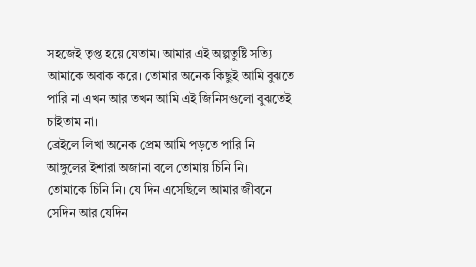সহজেই তৃপ্ত হয়ে যেতাম। আমার এই অল্পতুষ্টি সত্যি আমাকে অবাক করে। তোমার অনেক কিছুই আমি বুঝতে পারি না এখন আর তখন আমি এই জিনিসগুলো বুঝতেই চাইতাম না।
ব্রেইলে লিখা অনেক প্রেম আমি পড়তে পারি নি
আঙ্গুলের ইশারা অজানা বলে তোমায় চিনি নি।
তোমাকে চিনি নি। যে দিন এসেছিলে আমার জীবনে সেদিন আর যেদিন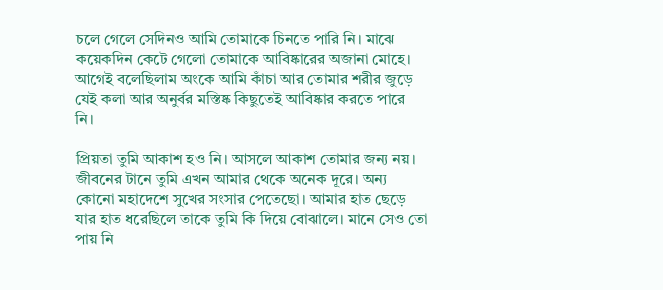চলে গেলে সেদিনও আমি তোমাকে চিনতে পারি নি। মাঝে কয়েকদিন কেটে গেলো তোমাকে আবিষ্কারের অজানা মোহে। আগেই বলেছিলাম অংকে আমি কাঁচা আর তোমার শরীর জুড়ে যেই কলা আর অনুর্বর মস্তিষ্ক কিছুতেই আবিষ্কার করতে পারে নি।

প্রিয়তা তুমি আকাশ হও নি। আসলে আকাশ তোমার জন্য নয়। জীবনের টানে তুমি এখন আমার থেকে অনেক দূরে। অন্য কোনো মহাদেশে সুখের সংসার পেতেছো। আমার হাত ছেড়ে যার হাত ধরেছিলে তাকে তুমি কি দিয়ে বোঝালে। মানে সেও তো পায় নি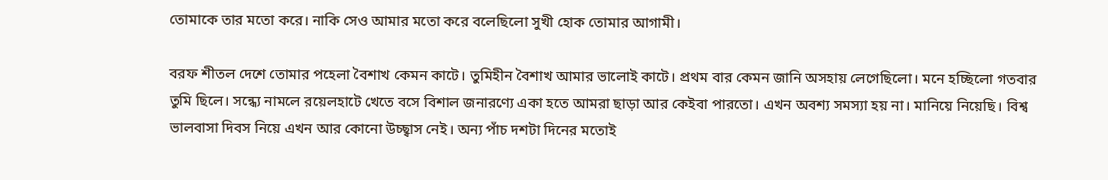তোমাকে তার মতো করে। নাকি সেও আমার মতো করে বলেছিলো সুখী হোক তোমার আগামী।

বরফ শীতল দেশে তোমার পহেলা বৈশাখ কেমন কাটে। তুমিহীন বৈশাখ আমার ভালোই কাটে। প্রথম বার কেমন জানি অসহায় লেগেছিলো। মনে হচ্ছিলো গতবার তুমি ছিলে। সন্ধ্যে নামলে রয়েলহাটে খেতে বসে বিশাল জনারণ্যে একা হতে আমরা ছাড়া আর কেইবা পারতো। এখন অবশ্য সমস্যা হয় না। মানিয়ে নিয়েছি। বিশ্ব ভালবাসা দিবস নিয়ে এখন আর কোনো উচ্ছ্বাস নেই। অন্য পাঁচ দশটা দিনের মতোই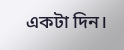একটা দিন।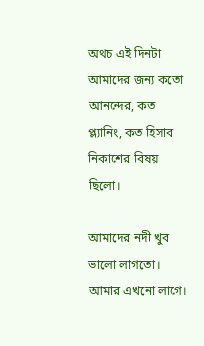অথচ এই দিনটা আমাদের জন্য কতো আনন্দের, কত প্ল্যানিং, কত হিসাব নিকাশের বিষয় ছিলো।

আমাদের নদী খুব ভালো লাগতো। আমার এখনো লাগে।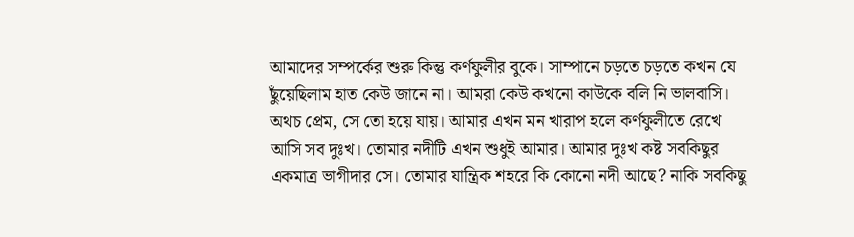আমাদের সম্পর্কের শুরু কিন্তু কর্ণফুলীর বুকে। সাম্পানে চড়তে চড়তে কখন যে ছুঁয়েছিলাম হাত কেউ জানে না। আমরা কেউ কখনো কাউকে বলি নি ভালবাসি। অথচ প্রেম, সে তো হয়ে যায়। আমার এখন মন খারাপ হলে কর্ণফুলীতে রেখে আসি সব দুঃখ। তোমার নদীটি এখন শুধুই আমার। আমার দুঃখ কষ্ট সবকিছুর একমাত্র ভাগীদার সে। তোমার যান্ত্রিক শহরে কি কোনো নদী আছে? নাকি সবকিছু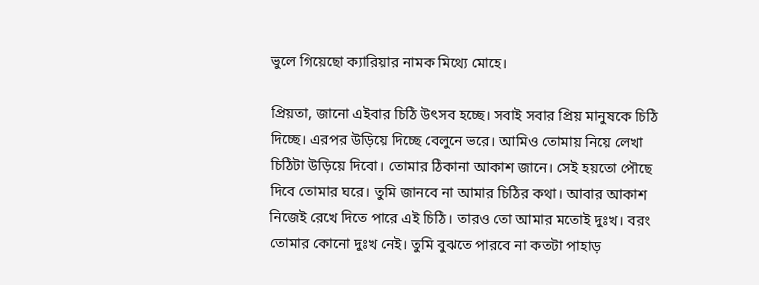ভুলে গিয়েছো ক্যারিয়ার নামক মিথ্যে মোহে।

প্রিয়তা, জানো এইবার চিঠি উৎসব হচ্ছে। সবাই সবার প্রিয় মানুষকে চিঠি দিচ্ছে। এরপর উড়িয়ে দিচ্ছে বেলুনে ভরে। আমিও তোমায় নিয়ে লেখা চিঠিটা উড়িয়ে দিবো। তোমার ঠিকানা আকাশ জানে। সেই হয়তো পৌছে দিবে তোমার ঘরে। তুমি জানবে না আমার চিঠির কথা। আবার আকাশ নিজেই রেখে দিতে পারে এই চিঠি। তারও তো আমার মতোই দুঃখ। বরং তোমার কোনো দুঃখ নেই। তুমি বুঝতে পারবে না কতটা পাহাড়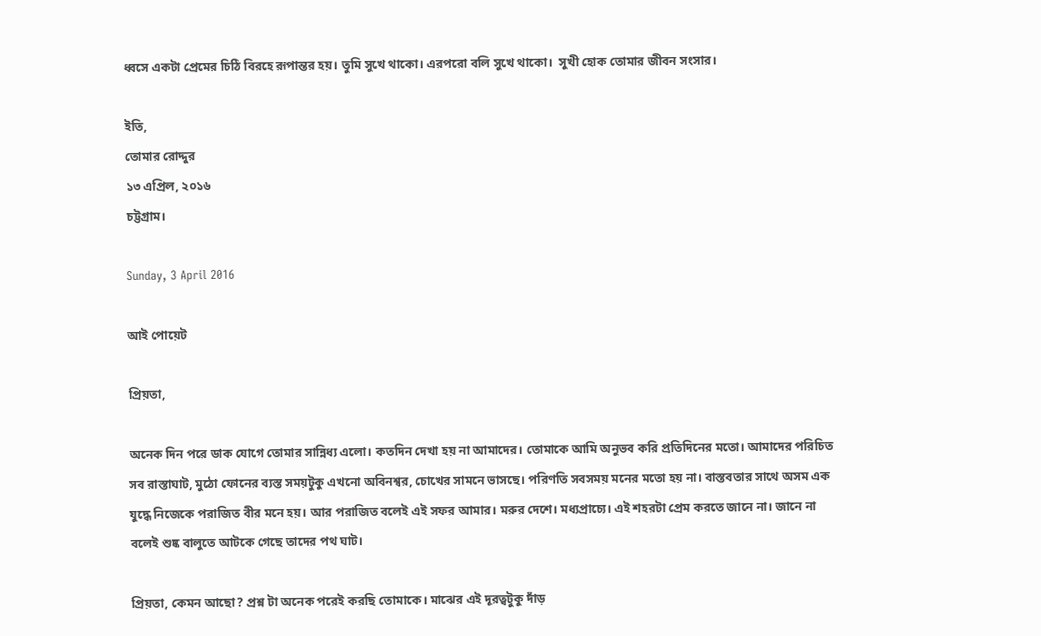ধ্বসে একটা প্রেমের চিঠি বিরহে রূপান্তর হয়। তুমি সুখে থাকো। এরপরো বলি সুখে থাকো।  সুখী হোক তোমার জীবন সংসার।

ইতি,
তোমার রোদ্দুর
১৩ এপ্রিল, ২০১৬
চট্টগ্রাম।

Sunday, 3 April 2016

আই পোয়েট

প্রিয়তা,

অনেক দিন পরে ডাক যোগে তোমার সান্নিধ্য এলো। কতদিন দেখা হয় না আমাদের। তোমাকে আমি অনুভব করি প্রতিদিনের মতো। আমাদের পরিচিত সব রাস্তাঘাট, মুঠো ফোনের ব্যস্ত সময়টুকু এখনো অবিনশ্বর, চোখের সামনে ভাসছে। পরিণতি সবসময় মনের মতো হয় না। বাস্তবতার সাথে অসম এক যুদ্ধে নিজেকে পরাজিত বীর মনে হয়। আর পরাজিত বলেই এই সফর আমার। মরুর দেশে। মধ্যপ্রাচ্যে। এই শহরটা প্রেম করতে জানে না। জানে না বলেই শুষ্ক বালুতে আটকে গেছে তাদের পথ ঘাট।

প্রিয়তা, কেমন আছো? প্রশ্ন টা অনেক পরেই করছি তোমাকে। মাঝের এই দূরত্বটুকু দাঁড়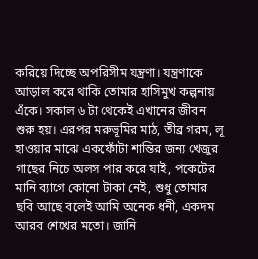করিয়ে দিচ্ছে অপরিসীম যন্ত্রণা। যন্ত্রণাকে আড়াল করে থাকি তোমার হাসিমুখ কল্পনায় এঁকে। সকাল ৬ টা থেকেই এখানের জীবন শুরু হয়। এরপর মরুভূমির মাঠ, তীব্র গরম, লূ হাওয়ার মাঝে একফোঁটা শান্তির জন্য খেজুর গাছের নিচে অলস পার করে যাই, পকেটের মানি ব্যাগে কোনো টাকা নেই, শুধু তোমার ছবি আছে বলেই আমি অনেক ধনী, একদম আরব শেখের মতো। জানি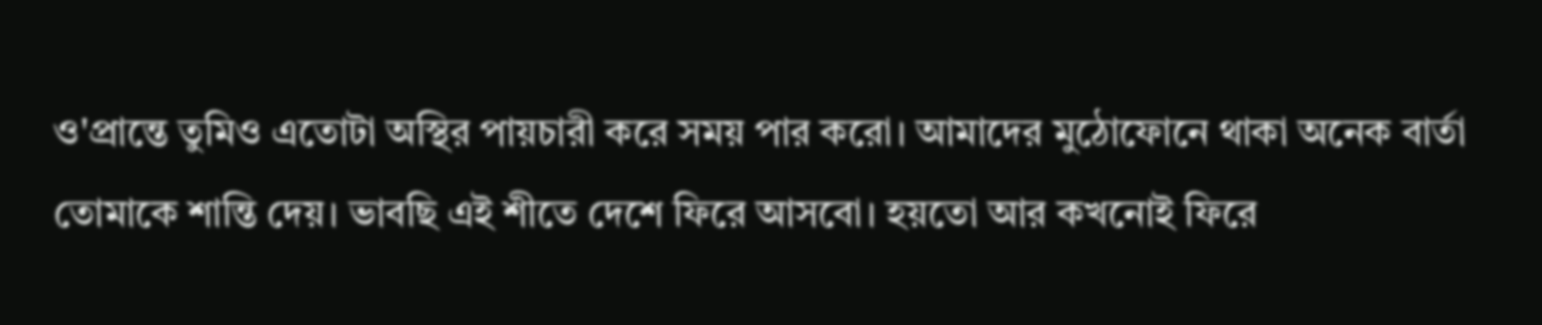ও'প্রান্তে তুমিও এতোটা অস্থির পায়চারী করে সময় পার করো। আমাদের মুঠোফোনে থাকা অনেক বার্তা তোমাকে শান্তি দেয়। ভাবছি এই শীতে দেশে ফিরে আসবো। হয়তো আর কখনোই ফিরে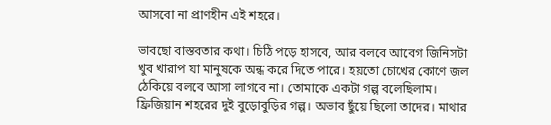আসবো না প্রাণহীন এই শহরে।

ভাবছো বাস্তবতার কথা। চিঠি পড়ে হাসবে, আর বলবে আবেগ জিনিসটা খুব খারাপ যা মানুষকে অন্ধ করে দিতে পারে। হয়তো চোখের কোণে জল ঠেকিয়ে বলবে আসা লাগবে না। তোমাকে একটা গল্প বলেছিলাম। ফ্রিজিয়ান শহরের দুই বুড়োবুড়ির গল্প। অভাব ছুঁয়ে ছিলো তাদের। মাথার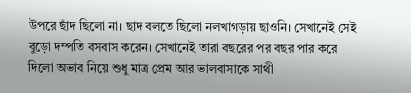উপরে ছাঁদ ছিলো না। ছাদ বলতে ছিলো নলখাগড়ায় ছাওনি। সেখানেই সেই বুড়ো দম্পতি বসবাস করেন। সেখানেই তারা বছরের পর বছর পার করে দিলো অভাব নিয়ে শুধু মাত্র প্রেম আর ভালবাসাকে সাথী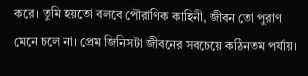করে। তুমি হয়তো বলবে পৌরাণিক কাহিনী, জীবন তো পুরাণ মেনে চলে না। প্রেম জিনিসটা জীবনের সবচেয়ে কঠিনতম পর্যায়।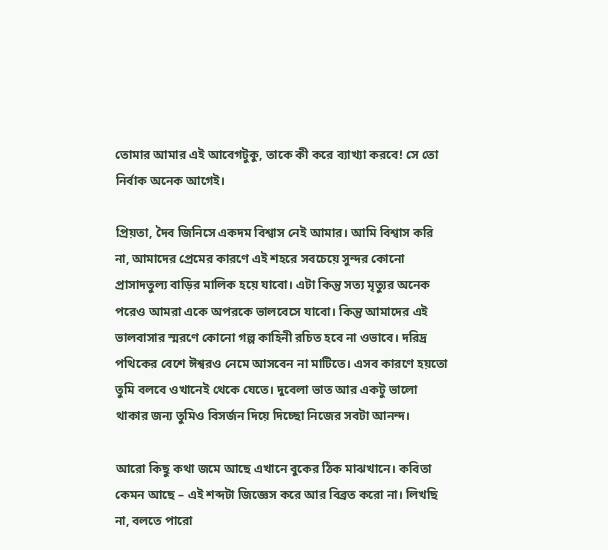তোমার আমার এই আবেগটুকু, তাকে কী করে ব্যাখ্যা করবে! সে তো নির্বাক অনেক আগেই।

প্রিয়তা, দৈব জিনিসে একদম বিশ্বাস নেই আমার। আমি বিশ্বাস করি না, আমাদের প্রেমের কারণে এই শহরে সবচেয়ে সুন্দর কোনো প্রাসাদতুল্য বাড়ির মালিক হয়ে যাবো। এটা কিন্তু সত্য মৃত্যুর অনেক পরেও আমরা একে অপরকে ভালবেসে যাবো। কিন্তু আমাদের এই ভালবাসার স্মরণে কোনো গল্প কাহিনী রচিত হবে না ওভাবে। দরিদ্র পথিকের বেশে ঈশ্বরও নেমে আসবেন না মাটিতে। এসব কারণে হয়তো তুমি বলবে ওখানেই থেকে যেতে। দুবেলা ভাত আর একটু ভালো থাকার জন্য তুমিও বিসর্জন দিয়ে দিচ্ছো নিজের সবটা আনন্দ।

আরো কিছু কথা জমে আছে এখানে বুকের ঠিক মাঝখানে। কবিতা কেমন আছে – এই শব্দটা জিজ্ঞেস করে আর বিব্রত করো না। লিখছি না, বলতে পারো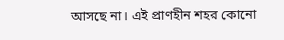আসছে না। এই প্রাণহীন শহর কোনো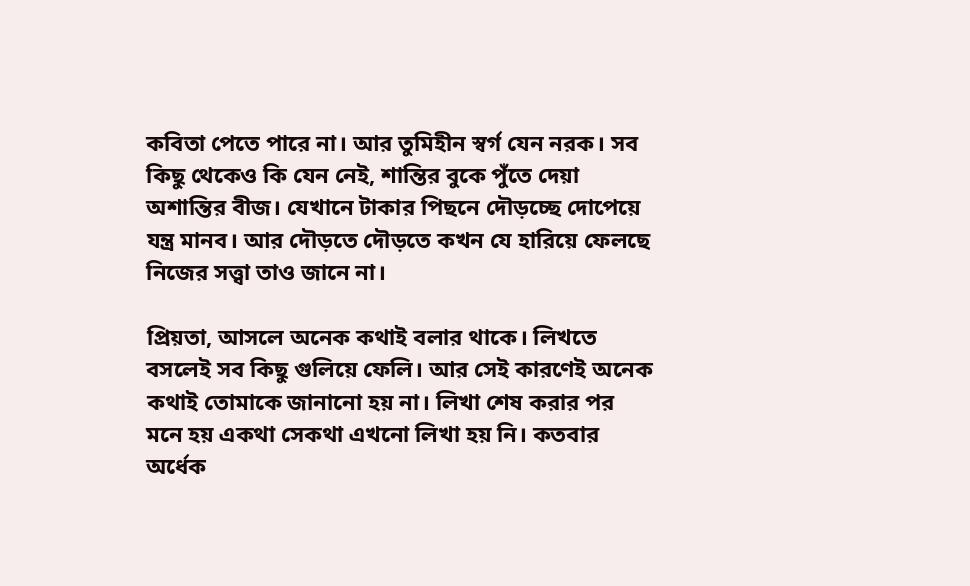কবিতা পেতে পারে না। আর তুমিহীন স্বর্গ যেন নরক। সব কিছু থেকেও কি যেন নেই, শান্তির বুকে পুঁতে দেয়া অশান্তির বীজ। যেখানে টাকার পিছনে দৌড়চ্ছে দোপেয়ে যন্ত্র মানব। আর দৌড়তে দৌড়তে কখন যে হারিয়ে ফেলছে নিজের সত্ত্বা তাও জানে না।

প্রিয়তা, আসলে অনেক কথাই বলার থাকে। লিখতে বসলেই সব কিছু গুলিয়ে ফেলি। আর সেই কারণেই অনেক কথাই তোমাকে জানানো হয় না। লিখা শেষ করার পর মনে হয় একথা সেকথা এখনো লিখা হয় নি। কতবার অর্ধেক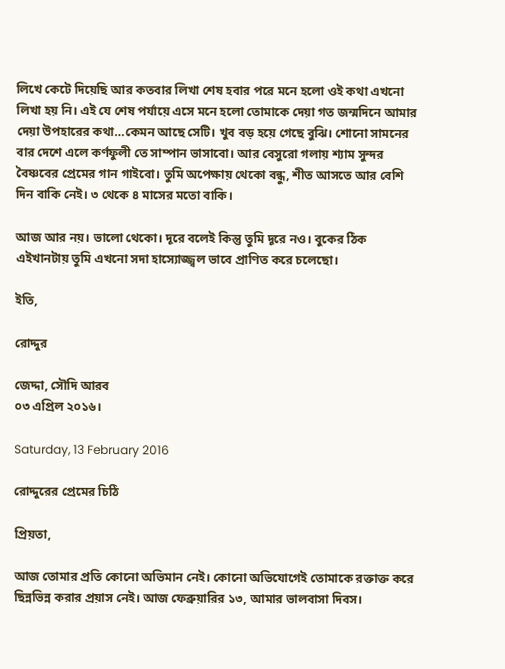লিখে কেটে দিয়েছি আর কতবার লিখা শেষ হবার পরে মনে হলো ওই কথা এখনো লিখা হয় নি। এই যে শেষ পর্যায়ে এসে মনে হলো তোমাকে দেয়া গত জন্মদিনে আমার দেয়া উপহারের কথা…কেমন আছে সেটি। খুব বড় হয়ে গেছে বুঝি। শোনো সামনের বার দেশে এলে কর্ণফুলী তে সাম্পান ভাসাবো। আর বেসুরো গলায় শ্যাম সুন্দর বৈষ্ণবের প্রেমের গান গাইবো। তুমি অপেক্ষায় থেকো বন্ধু, শীত আসতে আর বেশি দিন বাকি নেই। ৩ থেকে ৪ মাসের মতো বাকি।

আজ আর নয়। ভালো থেকো। দূরে বলেই কিন্তু তুমি দূরে নও। বুকের ঠিক এইখানটায় তুমি এখনো সদা হাস্যোজ্জ্বল ভাবে প্রাণিত করে চলেছো।

ইতি,

রোদ্দুর

জেদ্দা, সৌদি আরব
০৩ এপ্রিল ২০১৬।

Saturday, 13 February 2016

রোদ্দুরের প্রেমের চিঠি

প্রিয়তা,

আজ তোমার প্রতি কোনো অভিমান নেই। কোনো অভিযোগেই তোমাকে রক্তাক্ত করে ছিন্নভিন্ন করার প্রয়াস নেই। আজ ফেব্রুয়ারির ১৩, আমার ভালবাসা দিবস।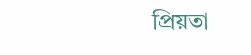প্রিয়তা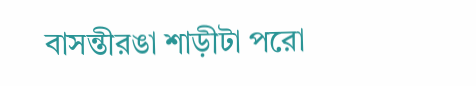বাসন্তীরঙা শাড়ীটা পরো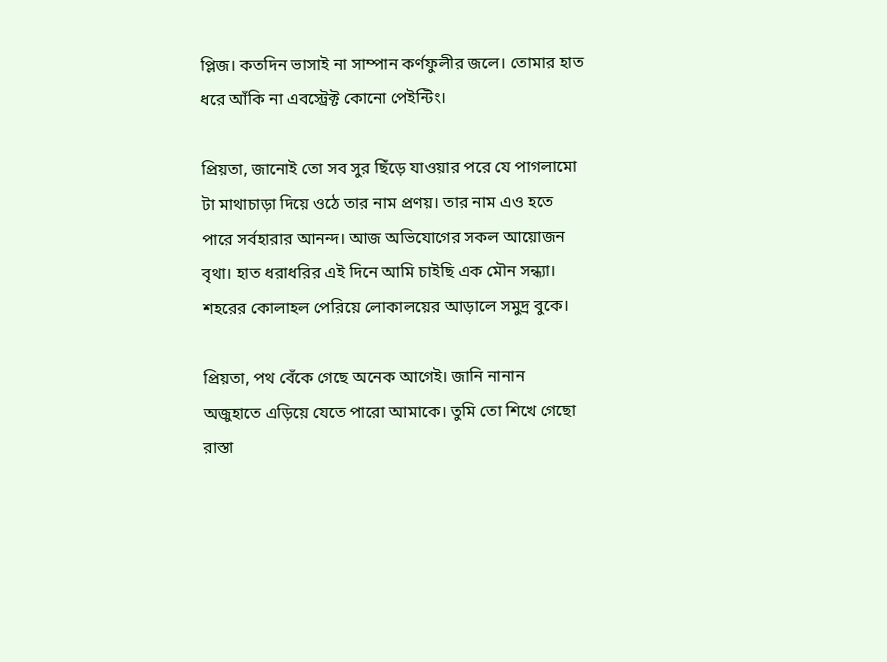প্লিজ। কতদিন ভাসাই না সাম্পান কর্ণফুলীর জলে। তোমার হাত ধরে আঁকি না এবস্ট্রেক্ট কোনো পেইন্টিং।

প্রিয়তা, জানোই তো সব সুর ছিঁড়ে যাওয়ার পরে যে পাগলামো টা মাথাচাড়া দিয়ে ওঠে তার নাম প্রণয়। তার নাম এও হতে পারে সর্বহারার আনন্দ। আজ অভিযোগের সকল আয়োজন বৃথা। হাত ধরাধরির এই দিনে আমি চাইছি এক মৌন সন্ধ্যা। শহরের কোলাহল পেরিয়ে লোকালয়ের আড়ালে সমুদ্র বুকে।

প্রিয়তা, পথ বেঁকে গেছে অনেক আগেই। জানি নানান অজুহাতে এড়িয়ে যেতে পারো আমাকে। তুমি তো শিখে গেছো রাস্তা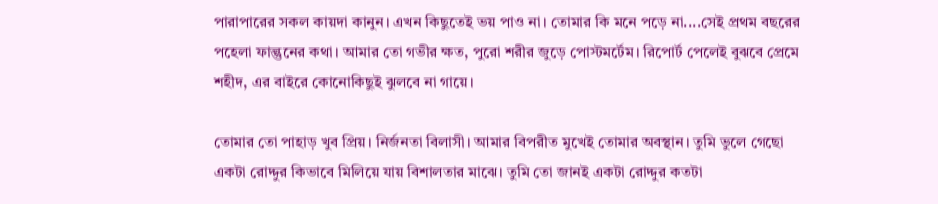পারাপারের সকল কায়দা কানুন। এখন কিছুতেই ভয় পাও না। তোমার কি মনে পড়ে না....সেই প্রথম বছরের পহেলা ফাল্গুনের কথা। আমার তো গভীর ক্ষত, পুরো শরীর জুড়ে পোস্টমর্টেম। রিপোর্ট পেলেই বুঝবে প্রেমে শহীদ, এর বাইরে কোনোকিছুই ঝুলবে না গায়ে।

তোমার তো পাহাড় খুব প্রিয়। নির্জনতা বিলাসী। আমার বিপরীত মুখেই তোমার অবস্থান। তুমি ভুলে গেছো একটা রোদ্দুর কিভাবে মিলিয়ে যায় বিশালতার মাঝে। তুমি তো জানই একটা রোদ্দুর কতটা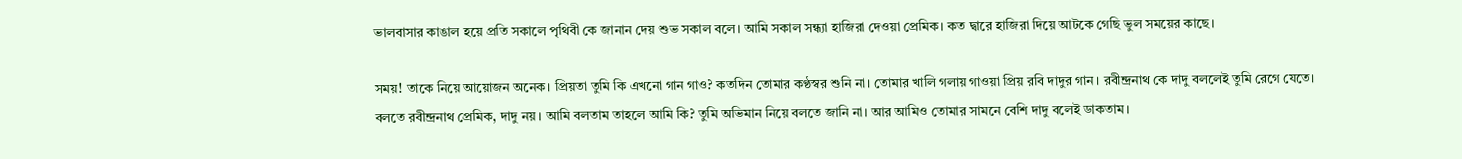ভালবাসার কাঙাল হয়ে প্রতি সকালে পৃথিবী কে জানান দেয় শুভ সকাল বলে। আমি সকাল সন্ধ্যা হাজিরা দেওয়া প্রেমিক। কত দ্বারে হাজিরা দিয়ে আটকে গেছি ভুল সময়ের কাছে।

সময়! তাকে নিয়ে আয়োজন অনেক। প্রিয়তা তুমি কি এখনো গান গাও? কতদিন তোমার কণ্ঠস্বর শুনি না। তোমার খালি গলায় গাওয়া প্রিয় রবি দাদুর গান। রবীন্দ্রনাথ কে দাদু বললেই তুমি রেগে যেতে। বলতে রবীন্দ্রনাথ প্রেমিক, দাদু নয়। আমি বলতাম তাহলে আমি কি? তুমি অভিমান নিয়ে বলতে জানি না। আর আমিও তোমার সামনে বেশি দাদু বলেই ডাকতাম।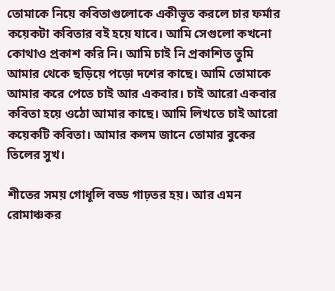তোমাকে নিয়ে কবিতাগুলোকে একীভূত করলে চার ফর্মার কয়েকটা কবিতার বই হয়ে যাবে। আমি সেগুলো কখনো কোথাও প্রকাশ করি নি। আমি চাই নি প্রকাশিত তুমি আমার থেকে ছড়িয়ে পড়ো দশের কাছে। আমি তোমাকে আমার করে পেতে চাই আর একবার। চাই আরো একবার কবিতা হয়ে ওঠো আমার কাছে। আমি লিখতে চাই আরো কয়েকটি কবিতা। আমার কলম জানে তোমার বুকের তিলের সুখ।

শীতের সময় গোধূলি বড্ড গাঢ়তর হয়। আর এমন রোমাঞ্চকর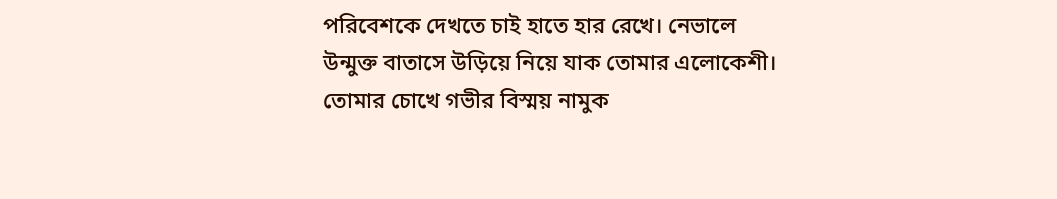পরিবেশকে দেখতে চাই হাতে হার রেখে। নেভালে উন্মুক্ত বাতাসে উড়িয়ে নিয়ে যাক তোমার এলোকেশী। তোমার চোখে গভীর বিস্ময় নামুক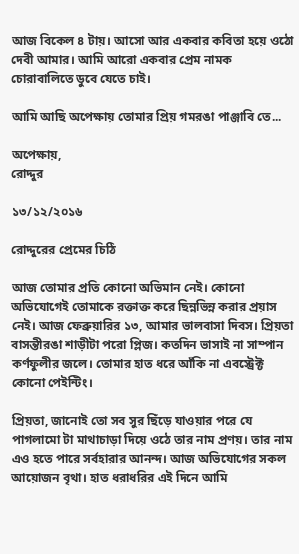আজ বিকেল ৪ টায়। আসো আর একবার কবিতা হয়ে ওঠো দেবী আমার। আমি আরো একবার প্রেম নামক চোরাবালিতে ডুবে যেতে চাই।

আমি আছি অপেক্ষায় তোমার প্রিয় গমরঙা পাঞ্জাবি তে...

অপেক্ষায়,
রোদ্দুর

১৩/১২/২০১৬

রোদ্দুরের প্রেমের চিঠি

আজ তোমার প্রতি কোনো অভিমান নেই। কোনো অভিযোগেই তোমাকে রক্তাক্ত করে ছিন্নভিন্ন করার প্রয়াস নেই। আজ ফেব্রুয়ারির ১৩, আমার ভালবাসা দিবস। প্রিয়তা বাসন্তীরঙা শাড়ীটা পরো প্লিজ। কতদিন ভাসাই না সাম্পান কর্ণফুলীর জলে। তোমার হাত ধরে আঁকি না এবস্ট্রেক্ট কোনো পেইন্টিং।

প্রিয়তা, জানোই তো সব সুর ছিঁড়ে যাওয়ার পরে যে পাগলামো টা মাথাচাড়া দিয়ে ওঠে তার নাম প্রণয়। তার নাম এও হতে পারে সর্বহারার আনন্দ। আজ অভিযোগের সকল আয়োজন বৃথা। হাত ধরাধরির এই দিনে আমি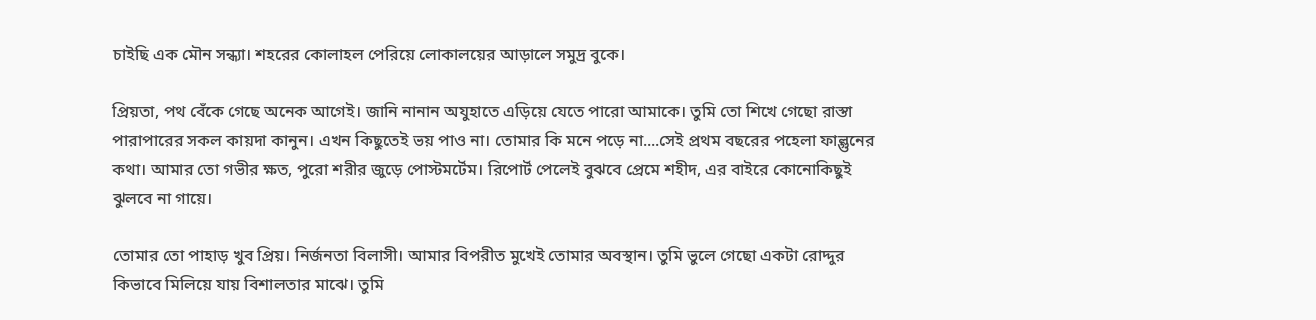চাইছি এক মৌন সন্ধ্যা। শহরের কোলাহল পেরিয়ে লোকালয়ের আড়ালে সমুদ্র বুকে।

প্রিয়তা, পথ বেঁকে গেছে অনেক আগেই। জানি নানান অযুহাতে এড়িয়ে যেতে পারো আমাকে। তুমি তো শিখে গেছো রাস্তা পারাপারের সকল কায়দা কানুন। এখন কিছুতেই ভয় পাও না। তোমার কি মনে পড়ে না....সেই প্রথম বছরের পহেলা ফাল্গুনের কথা। আমার তো গভীর ক্ষত, পুরো শরীর জুড়ে পোস্টমর্টেম। রিপোর্ট পেলেই বুঝবে প্রেমে শহীদ, এর বাইরে কোনোকিছুই ঝুলবে না গায়ে।

তোমার তো পাহাড় খুব প্রিয়। নির্জনতা বিলাসী। আমার বিপরীত মুখেই তোমার অবস্থান। তুমি ভুলে গেছো একটা রোদ্দুর কিভাবে মিলিয়ে যায় বিশালতার মাঝে। তুমি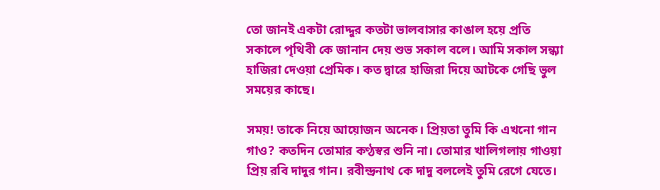তো জানই একটা রোদ্দুর কতটা ভালবাসার কাঙাল হয়ে প্রতি সকালে পৃথিবী কে জানান দেয় শুভ সকাল বলে। আমি সকাল সন্ধ্যা হাজিরা দেওয়া প্রেমিক। কত দ্বারে হাজিরা দিয়ে আটকে গেছি ভুল সময়ের কাছে।

সময়! তাকে নিয়ে আয়োজন অনেক। প্রিয়তা তুমি কি এখনো গান গাও? কতদিন তোমার কণ্ঠস্বর শুনি না। তোমার খালিগলায় গাওয়া প্রিয় রবি দাদুর গান। রবীন্দ্রনাথ কে দাদু বললেই তুমি রেগে যেতে।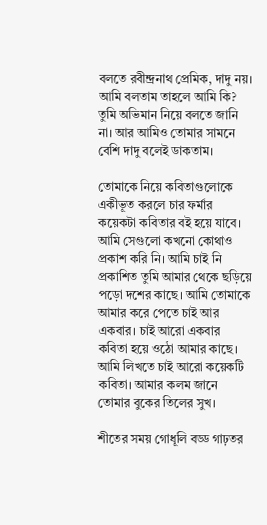বলতে রবীন্দ্রনাথ প্রেমিক, দাদু নয়। আমি বলতাম তাহলে আমি কি? তুমি অভিমান নিয়ে বলতে জানি না। আর আমিও তোমার সামনে বেশি দাদু বলেই ডাকতাম।

তোমাকে নিয়ে কবিতাগুলোকে একীভূত করলে চার ফর্মার কয়েকটা কবিতার বই হয়ে যাবে। আমি সেগুলো কখনো কোথাও প্রকাশ করি নি। আমি চাই নি প্রকাশিত তুমি আমার থেকে ছড়িয়ে পড়ো দশের কাছে। আমি তোমাকে আমার করে পেতে চাই আর একবার। চাই আরো একবার কবিতা হয়ে ওঠো আমার কাছে। আমি লিখতে চাই আরো কয়েকটি কবিতা। আমার কলম জানে তোমার বুকের তিলের সুখ।

শীতের সময় গোধূলি বড্ড গাঢ়তর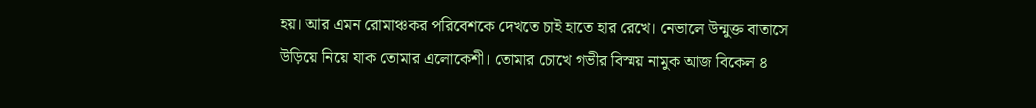হয়। আর এমন রোমাঞ্চকর পরিবেশকে দেখতে চাই হাতে হার রেখে। নেভালে উন্মুক্ত বাতাসে উড়িয়ে নিয়ে যাক তোমার এলোকেশী। তোমার চোখে গভীর বিস্ময় নামুক আজ বিকেল ৪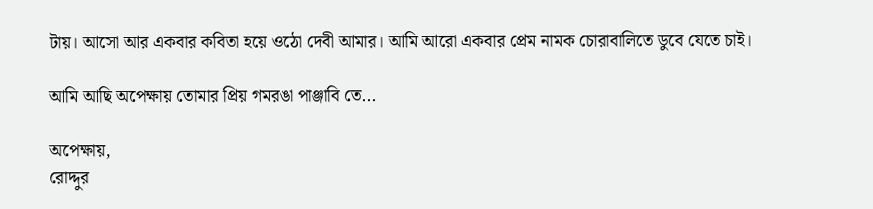টায়। আসো আর একবার কবিতা হয়ে ওঠো দেবী আমার। আমি আরো একবার প্রেম নামক চোরাবালিতে ডুবে যেতে চাই।

আমি আছি অপেক্ষায় তোমার প্রিয় গমরঙা পাঞ্জাবি তে...

অপেক্ষায়,
রোদ্দুর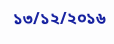১৩/১২/২০১৬